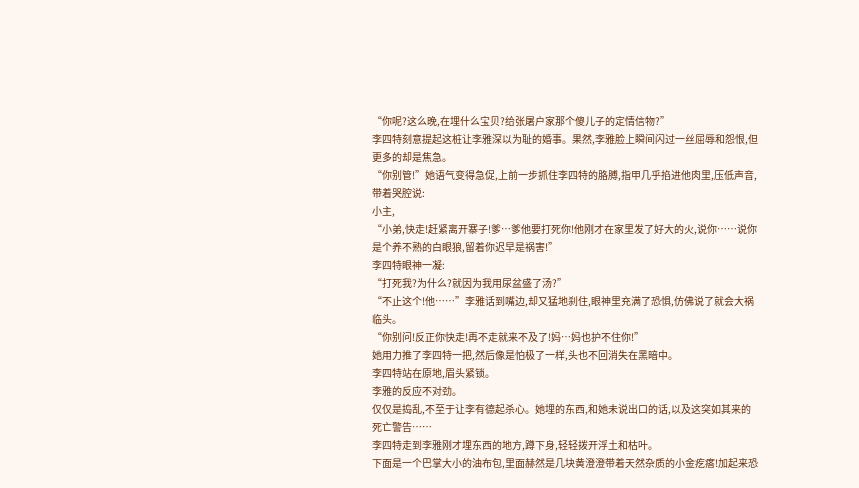“你呢?这么晚,在埋什么宝贝?给张屠户家那个傻儿子的定情信物?”
李四特刻意提起这桩让李雅深以为耻的婚事。果然,李雅脸上瞬间闪过一丝屈辱和怨恨,但更多的却是焦急。
“你别管!”她语气变得急促,上前一步抓住李四特的胳膊,指甲几乎掐进他肉里,压低声音,带着哭腔说:
小主,
“小弟,快走!赶紧离开寨子!爹…爹他要打死你!他刚才在家里发了好大的火,说你……说你是个养不熟的白眼狼,留着你迟早是祸害!”
李四特眼神一凝:
“打死我?为什么?就因为我用尿盆盛了汤?”
“不止这个!他……”李雅话到嘴边,却又猛地刹住,眼神里充满了恐惧,仿佛说了就会大祸临头。
“你别问!反正你快走!再不走就来不及了!妈…妈也护不住你!”
她用力推了李四特一把,然后像是怕极了一样,头也不回消失在黑暗中。
李四特站在原地,眉头紧锁。
李雅的反应不对劲。
仅仅是捣乱,不至于让李有德起杀心。她埋的东西,和她未说出口的话,以及这突如其来的死亡警告……
李四特走到李雅刚才埋东西的地方,蹲下身,轻轻拨开浮土和枯叶。
下面是一个巴掌大小的油布包,里面赫然是几块黄澄澄带着天然杂质的小金疙瘩!加起来恐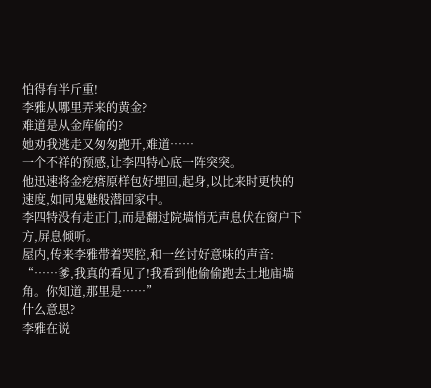怕得有半斤重!
李雅从哪里弄来的黄金?
难道是从金库偷的?
她劝我逃走又匆匆跑开,难道……
一个不祥的预感,让李四特心底一阵突突。
他迅速将金疙瘩原样包好埋回,起身,以比来时更快的速度,如同鬼魅般潜回家中。
李四特没有走正门,而是翻过院墙悄无声息伏在窗户下方,屏息倾听。
屋内,传来李雅带着哭腔,和一丝讨好意味的声音:
“……爹,我真的看见了!我看到他偷偷跑去土地庙墙角。你知道,那里是……”
什么意思?
李雅在说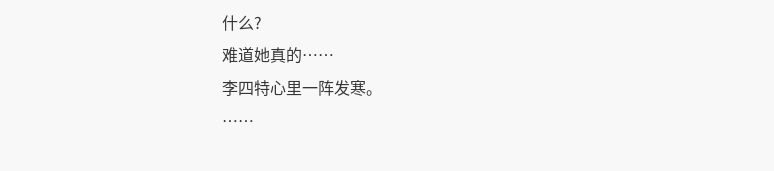什么?
难道她真的……
李四特心里一阵发寒。
……